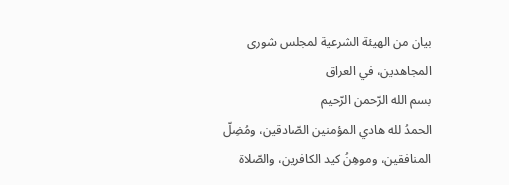بيان من الهيئة الشرعية لمجلس شورى المجاهدين، في العراق
بسم الله الرّحمن الرّحيم
الحمدُ لله هادي المؤمنين الصّادقين، ومُضِلّ المنافقين، وموهِنُ كيد الكافرين، والصّلاة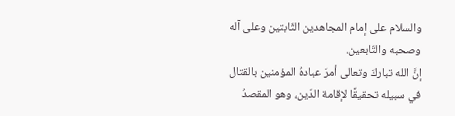والسلام على إمام المجاهدين الثّابتين وعلى آله وصحبه والتّابعين.
إنَّ الله تباركَ وتعالى أمرَ عبادهُ المؤمنين بالقتال في سبيله تحقيقًا لإقامة الدّين، وهو المقصدُ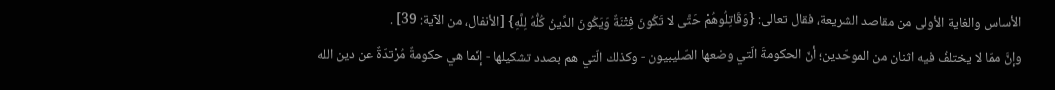الأساس والغاية الأولى من مقاصد الشريعة، فقال تعالى: {وَقَاتِلُوهُمْ حَتَّى لا تَكُونَ فِتْنَةٌ وَيَكُونَ الدِّينُ كُلُّهُ لِلَّهِ} [الأنفال، من الآية: 39] .
وإنَّ ممّا لا يختلفُ فيه اثنان من الموحّدين؛ أنّ الحكومةَ الّتي وضعها الصّليبيون - وكذلك الّتي هم بصدد تشكيلها - إنّما هي حكومةٌ مُرْتدّةٌ عن دين الله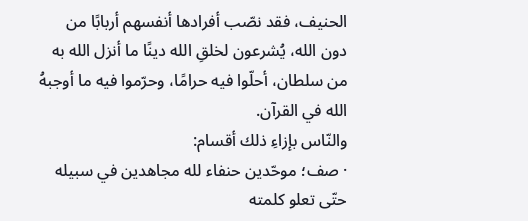الحنيف، فقد نصّب أفرادها أنفسهم أربابًا من دون الله، يُشرعون لخلقِ الله دينًا ما أنزل الله به من سلطان، أحلّوا فيه حرامًا، وحرّموا فيه ما أوجبهُ الله في القرآن.
والنّاس بإزاءِ ذلك أقسام:
· صف؛ موحّدين حنفاء لله مجاهدين في سبيله حتّى تعلو كلمته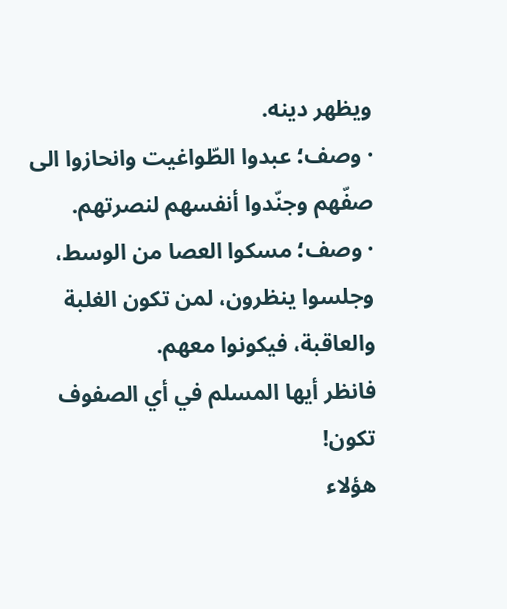ويظهر دينه.
· وصف؛ عبدوا الطّواغيت وانحازوا الى صفّهم وجنّدوا أنفسهم لنصرتهم.
· وصف؛ مسكوا العصا من الوسط، وجلسوا ينظرون، لمن تكون الغلبة والعاقبة، فيكونوا معهم.
فانظر أيها المسلم في أي الصفوف تكون!
هؤلاء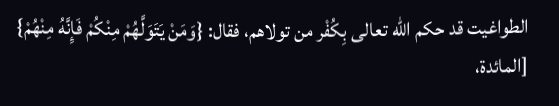الطواغيت قد حكم الله تعالى بِكُفْر من تولاهم، فقال: {وَمَنْ يَتَوَلَّهُمْ مِنْكُمْ فَإِنَّهُ مِنْهُمْ} [المائدة،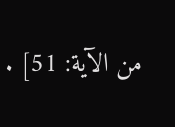من الآية: 51] .